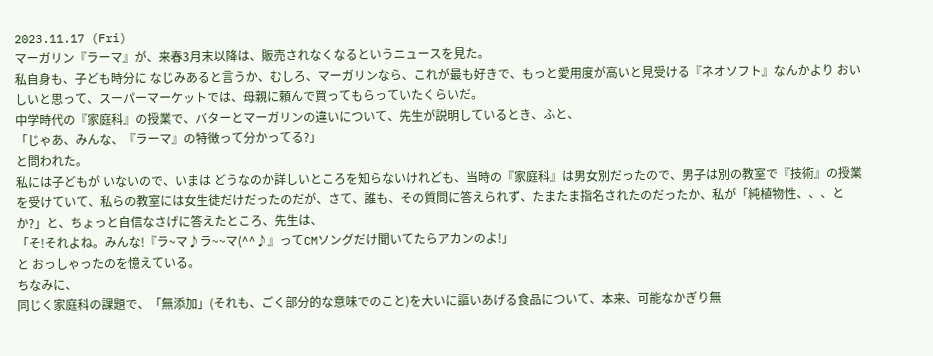2023.11.17 (Fri)
マーガリン『ラーマ』が、来春3月末以降は、販売されなくなるというニュースを見た。
私自身も、子ども時分に なじみあると言うか、むしろ、マーガリンなら、これが最も好きで、もっと愛用度が高いと見受ける『ネオソフト』なんかより おいしいと思って、スーパーマーケットでは、母親に頼んで買ってもらっていたくらいだ。
中学時代の『家庭科』の授業で、バターとマーガリンの違いについて、先生が説明しているとき、ふと、
「じゃあ、みんな、『ラーマ』の特徴って分かってる?」
と問われた。
私には子どもが いないので、いまは どうなのか詳しいところを知らないけれども、当時の『家庭科』は男女別だったので、男子は別の教室で『技術』の授業を受けていて、私らの教室には女生徒だけだったのだが、さて、誰も、その質問に答えられず、たまたま指名されたのだったか、私が「純植物性、、、とか?」と、ちょっと自信なさげに答えたところ、先生は、
「そ!それよね。みんな!『ラ~マ♪ラ~~マ(^^♪』ってCMソングだけ聞いてたらアカンのよ!」
と おっしゃったのを憶えている。
ちなみに、
同じく家庭科の課題で、「無添加」(それも、ごく部分的な意味でのこと)を大いに謳いあげる食品について、本来、可能なかぎり無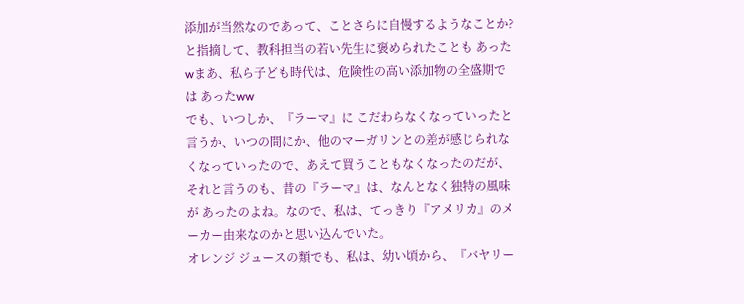添加が当然なのであって、ことさらに自慢するようなことか?と指摘して、教科担当の若い先生に褒められたことも あったwまあ、私ら子ども時代は、危険性の高い添加物の全盛期では あったww
でも、いつしか、『ラーマ』に こだわらなくなっていったと言うか、いつの間にか、他のマーガリンとの差が感じられなくなっていったので、あえて買うこともなくなったのだが、それと言うのも、昔の『ラーマ』は、なんとなく独特の風味が あったのよね。なので、私は、てっきり『アメリカ』のメーカー由来なのかと思い込んでいた。
オレンジ ジュースの類でも、私は、幼い頃から、『バヤリー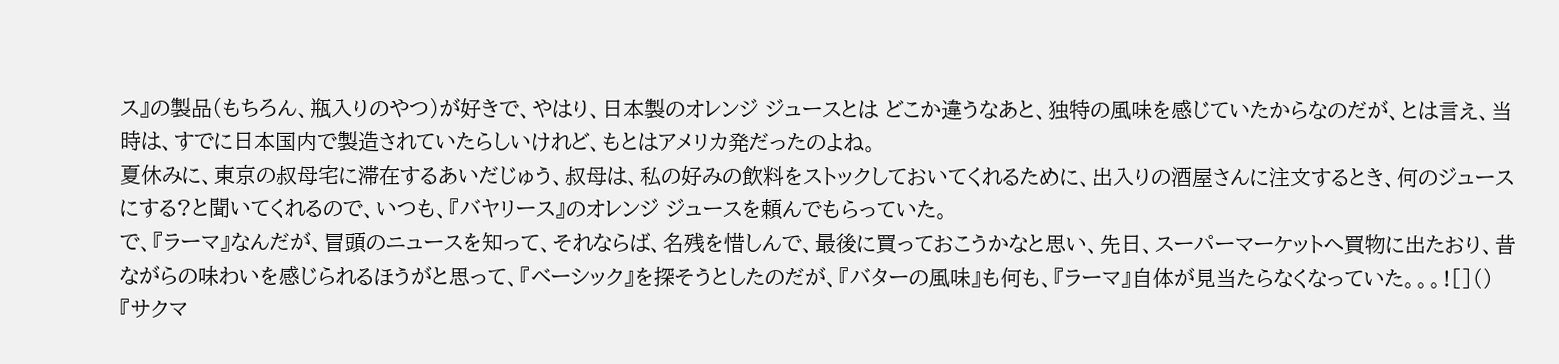ス』の製品(もちろん、瓶入りのやつ)が好きで、やはり、日本製のオレンジ ジュースとは どこか違うなあと、独特の風味を感じていたからなのだが、とは言え、当時は、すでに日本国内で製造されていたらしいけれど、もとはアメリカ発だったのよね。
夏休みに、東京の叔母宅に滞在するあいだじゅう、叔母は、私の好みの飲料をストックしておいてくれるために、出入りの酒屋さんに注文するとき、何のジュースにする?と聞いてくれるので、いつも、『バヤリース』のオレンジ ジュースを頼んでもらっていた。
で、『ラーマ』なんだが、冒頭のニュースを知って、それならば、名残を惜しんで、最後に買っておこうかなと思い、先日、スーパーマーケットへ買物に出たおり、昔ながらの味わいを感じられるほうがと思って、『ベーシック』を探そうとしたのだが、『バターの風味』も何も、『ラーマ』自体が見当たらなくなっていた。。。![]()
『サクマ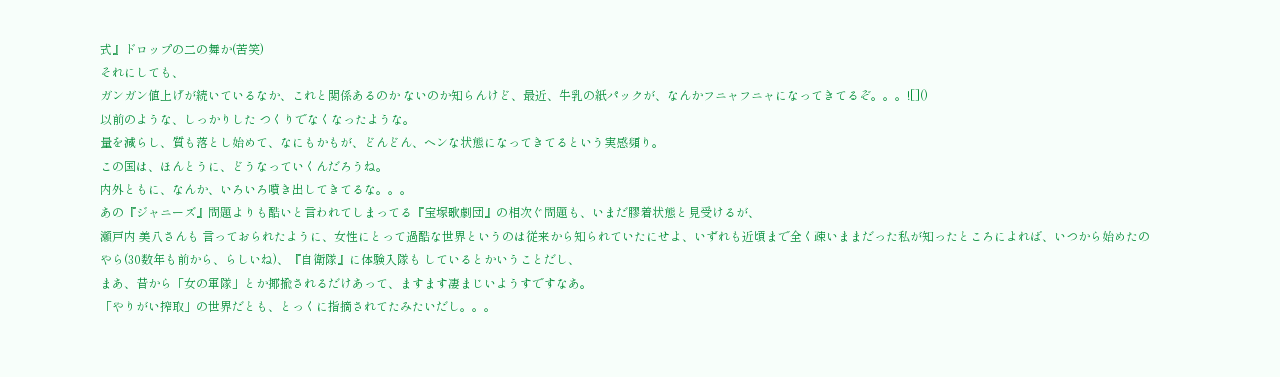式』ドロップの二の舞か(苦笑)
それにしても、
ガンガン値上げが続いているなか、これと関係あるのか ないのか知らんけど、最近、牛乳の紙パックが、なんかフニャフニャになってきてるぞ。。。![]()
以前のような、しっかりした つくりでなくなったような。
量を減らし、質も落とし始めて、なにもかもが、どんどん、ヘンな状態になってきてるという実感頻り。
この国は、ほんとうに、どうなっていくんだろうね。
内外ともに、なんか、いろいろ噴き出してきてるな。。。
あの『ジャニーズ』問題よりも酷いと言われてしまってる『宝塚歌劇団』の相次ぐ問題も、いまだ膠着状態と見受けるが、
瀬戸内 美八さんも 言っておられたように、女性にとって過酷な世界というのは従来から知られていたにせよ、いずれも近頃まで全く疎いままだった私が知ったところによれば、いつから始めたのやら(30数年も前から、らしいね)、『自衛隊』に体験入隊も しているとかいうことだし、
まあ、昔から「女の軍隊」とか揶揄されるだけあって、ますます凄まじいようすですなあ。
「やりがい搾取」の世界だとも、とっくに指摘されてたみたいだし。。。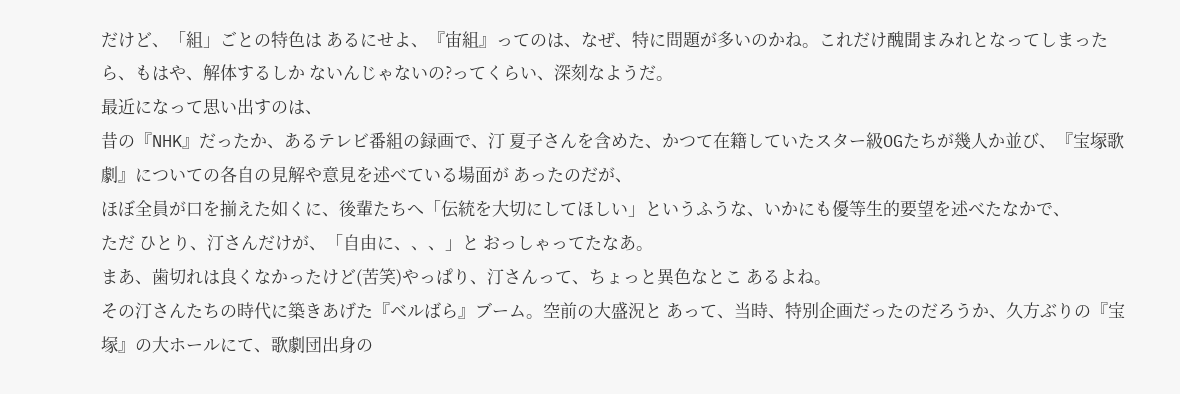だけど、「組」ごとの特色は あるにせよ、『宙組』ってのは、なぜ、特に問題が多いのかね。これだけ醜聞まみれとなってしまったら、もはや、解体するしか ないんじゃないの?ってくらい、深刻なようだ。
最近になって思い出すのは、
昔の『NHK』だったか、あるテレビ番組の録画で、汀 夏子さんを含めた、かつて在籍していたスター級OGたちが幾人か並び、『宝塚歌劇』についての各自の見解や意見を述べている場面が あったのだが、
ほぼ全員が口を揃えた如くに、後輩たちへ「伝統を大切にしてほしい」というふうな、いかにも優等生的要望を述べたなかで、
ただ ひとり、汀さんだけが、「自由に、、、」と おっしゃってたなあ。
まあ、歯切れは良くなかったけど(苦笑)やっぱり、汀さんって、ちょっと異色なとこ あるよね。
その汀さんたちの時代に築きあげた『ベルばら』ブーム。空前の大盛況と あって、当時、特別企画だったのだろうか、久方ぶりの『宝塚』の大ホールにて、歌劇団出身の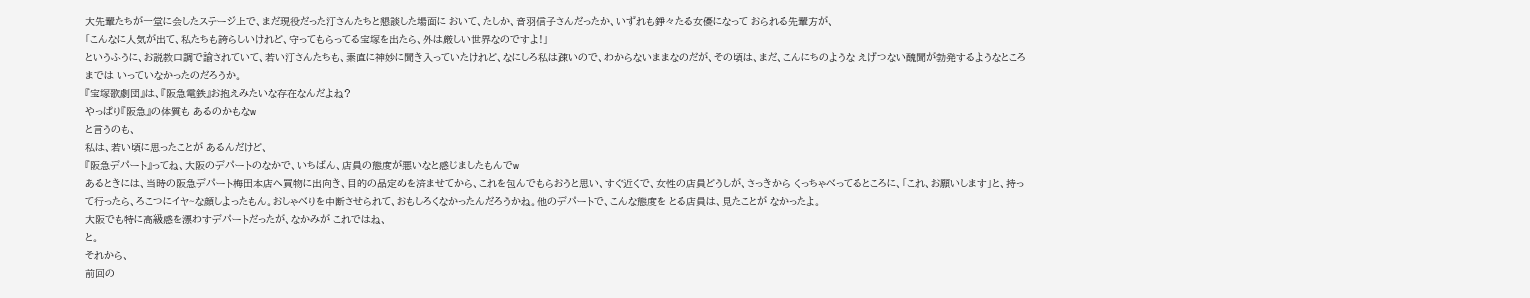大先輩たちが一堂に会したステージ上で、まだ現役だった汀さんたちと懇談した場面に おいて、たしか、音羽信子さんだったか、いずれも錚々たる女優になって おられる先輩方が、
「こんなに人気が出て、私たちも誇らしいけれど、守ってもらってる宝塚を出たら、外は厳しい世界なのですよ!」
というふうに、お説教口調で諭されていて、若い汀さんたちも、素直に神妙に聞き入っていたけれど、なにしろ私は疎いので、わからないままなのだが、その頃は、まだ、こんにちのような えげつない醜聞が勃発するようなところまでは いっていなかったのだろうか。
『宝塚歌劇団』は、『阪急電鉄』お抱えみたいな存在なんだよね?
やっぱり『阪急』の体質も あるのかもなw
と言うのも、
私は、若い頃に思ったことが あるんだけど、
『阪急デパート』ってね、大阪のデパートのなかで、いちばん、店員の態度が悪いなと感じましたもんでw
あるときには、当時の阪急デパート梅田本店へ買物に出向き、目的の品定めを済ませてから、これを包んでもらおうと思い、すぐ近くで、女性の店員どうしが、さっきから くっちゃべってるところに、「これ、お願いします」と、持って行ったら、ろこつにイヤ~な顔しよったもん。おしゃべりを中断させられて、おもしろくなかったんだろうかね。他のデパートで、こんな態度を とる店員は、見たことが なかったよ。
大阪でも特に高級感を漂わすデパートだったが、なかみが これではね、
と。
それから、
前回の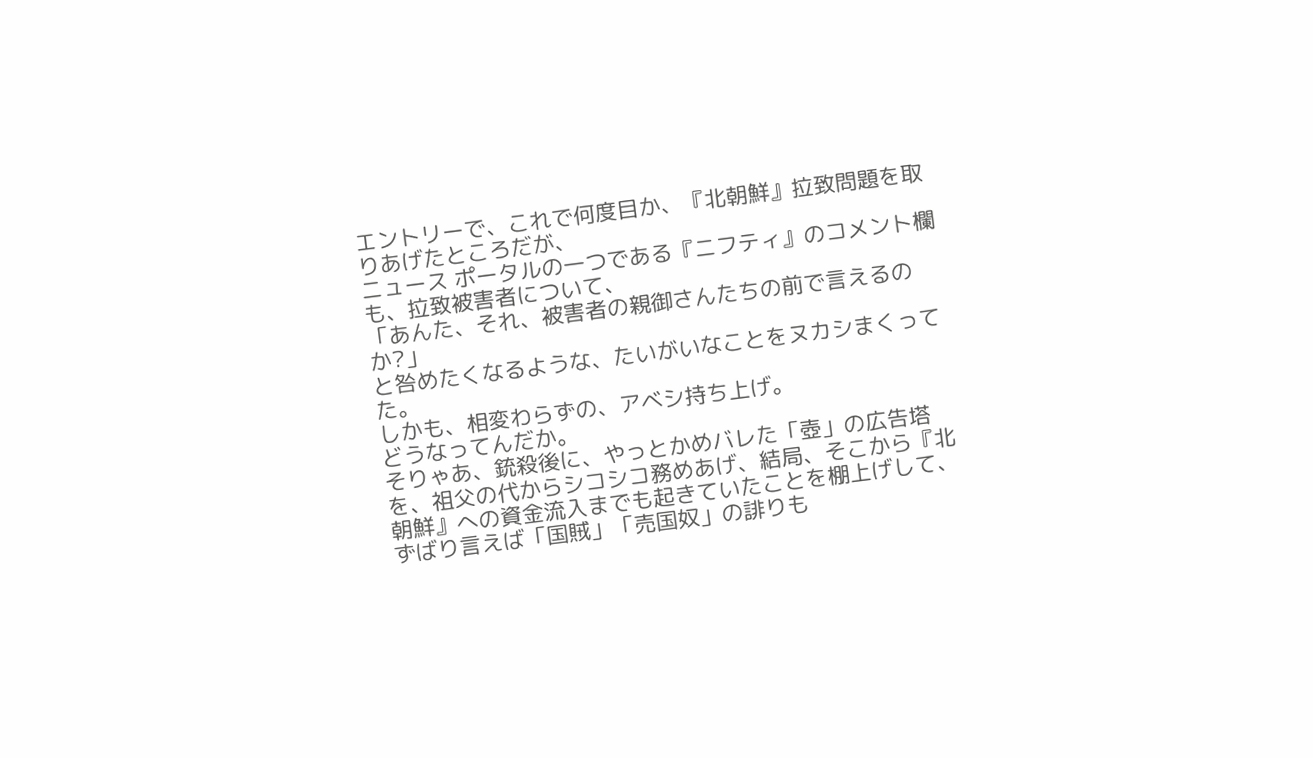エントリーで、これで何度目か、『北朝鮮』拉致問題を取りあげたところだが、
ニュース ポータルの一つである『ニフティ』のコメント欄も、拉致被害者について、
「あんた、それ、被害者の親御さんたちの前で言えるのか?」
と咎めたくなるような、たいがいなことをヌカシまくってた。
しかも、相変わらずの、アベシ持ち上げ。
どうなってんだか。
そりゃあ、銃殺後に、やっとかめバレた「壺」の広告塔を、祖父の代からシコシコ務めあげ、結局、そこから『北朝鮮』への資金流入までも起きていたことを棚上げして、ずばり言えば「国賊」「売国奴」の誹りも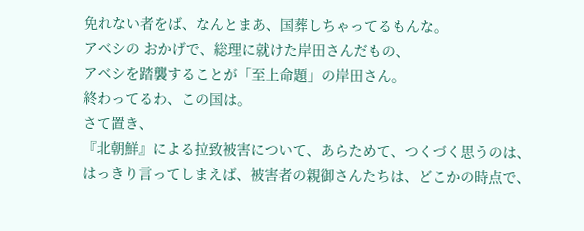免れない者をば、なんとまあ、国葬しちゃってるもんな。
アベシの おかげで、総理に就けた岸田さんだもの、
アベシを踏襲することが「至上命題」の岸田さん。
終わってるわ、この国は。
さて置き、
『北朝鮮』による拉致被害について、あらためて、つくづく思うのは、
はっきり言ってしまえば、被害者の親御さんたちは、どこかの時点で、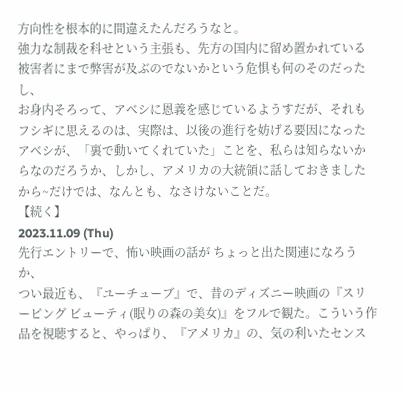方向性を根本的に間違えたんだろうなと。
強力な制裁を科せという主張も、先方の国内に留め置かれている被害者にまで弊害が及ぶのでないかという危惧も何のそのだったし、
お身内そろって、アベシに恩義を感じているようすだが、それもフシギに思えるのは、実際は、以後の進行を妨げる要因になったアベシが、「裏で動いてくれていた」ことを、私らは知らないからなのだろうか、しかし、アメリカの大統領に話しておきましたから~だけでは、なんとも、なさけないことだ。
【続く】
2023.11.09 (Thu)
先行エントリーで、怖い映画の話が ちょっと出た関連になろうか、
つい最近も、『ユーチューブ』で、昔のディズニー映画の『スリーピング ビューティ(眠りの森の美女)』をフルで観た。こういう作品を視聴すると、やっぱり、『アメリカ』の、気の利いたセンス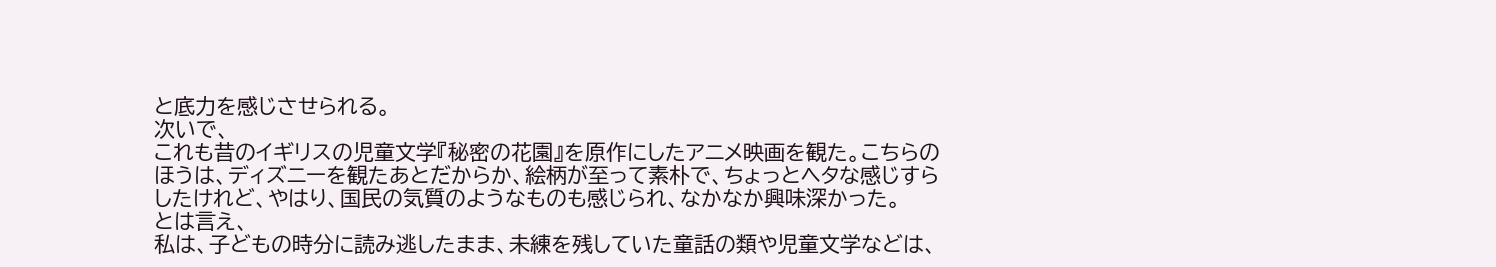と底力を感じさせられる。
次いで、
これも昔のイギリスの児童文学『秘密の花園』を原作にしたアニメ映画を観た。こちらのほうは、ディズニーを観たあとだからか、絵柄が至って素朴で、ちょっとヘタな感じすら したけれど、やはり、国民の気質のようなものも感じられ、なかなか興味深かった。
とは言え、
私は、子どもの時分に読み逃したまま、未練を残していた童話の類や児童文学などは、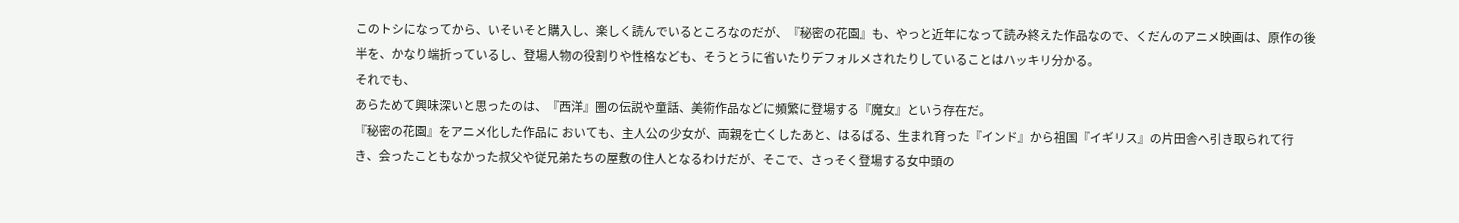このトシになってから、いそいそと購入し、楽しく読んでいるところなのだが、『秘密の花園』も、やっと近年になって読み終えた作品なので、くだんのアニメ映画は、原作の後半を、かなり端折っているし、登場人物の役割りや性格なども、そうとうに省いたりデフォルメされたりしていることはハッキリ分かる。
それでも、
あらためて興味深いと思ったのは、『西洋』圏の伝説や童話、美術作品などに頻繁に登場する『魔女』という存在だ。
『秘密の花園』をアニメ化した作品に おいても、主人公の少女が、両親を亡くしたあと、はるばる、生まれ育った『インド』から祖国『イギリス』の片田舎へ引き取られて行き、会ったこともなかった叔父や従兄弟たちの屋敷の住人となるわけだが、そこで、さっそく登場する女中頭の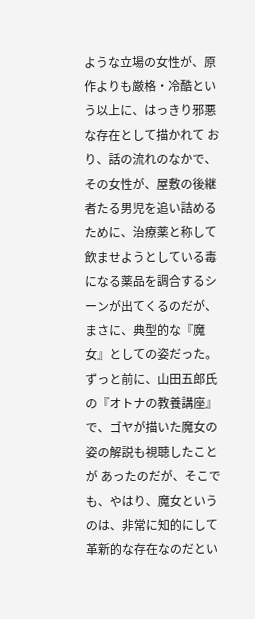ような立場の女性が、原作よりも厳格・冷酷という以上に、はっきり邪悪な存在として描かれて おり、話の流れのなかで、その女性が、屋敷の後継者たる男児を追い詰めるために、治療薬と称して飲ませようとしている毒になる薬品を調合するシーンが出てくるのだが、まさに、典型的な『魔女』としての姿だった。
ずっと前に、山田五郎氏の『オトナの教養講座』で、ゴヤが描いた魔女の姿の解説も視聴したことが あったのだが、そこでも、やはり、魔女というのは、非常に知的にして革新的な存在なのだとい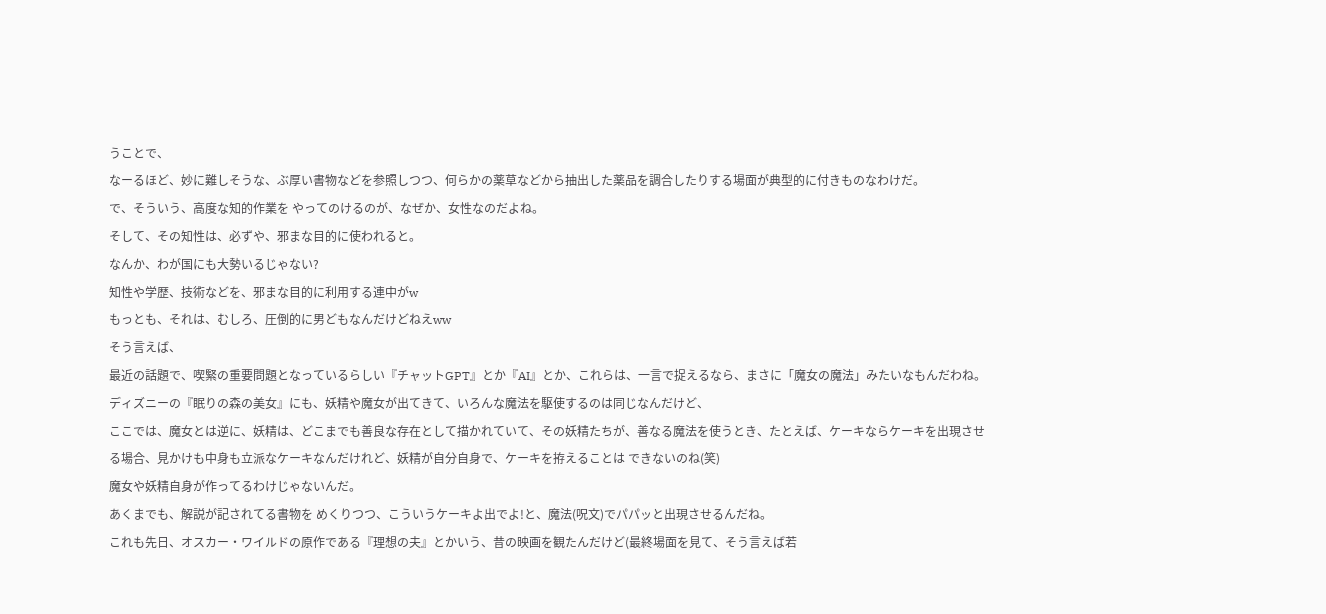うことで、
なーるほど、妙に難しそうな、ぶ厚い書物などを参照しつつ、何らかの薬草などから抽出した薬品を調合したりする場面が典型的に付きものなわけだ。
で、そういう、高度な知的作業を やってのけるのが、なぜか、女性なのだよね。
そして、その知性は、必ずや、邪まな目的に使われると。
なんか、わが国にも大勢いるじゃない?
知性や学歴、技術などを、邪まな目的に利用する連中がw
もっとも、それは、むしろ、圧倒的に男どもなんだけどねえww
そう言えば、
最近の話題で、喫緊の重要問題となっているらしい『チャットGPT』とか『AI』とか、これらは、一言で捉えるなら、まさに「魔女の魔法」みたいなもんだわね。
ディズニーの『眠りの森の美女』にも、妖精や魔女が出てきて、いろんな魔法を駆使するのは同じなんだけど、
ここでは、魔女とは逆に、妖精は、どこまでも善良な存在として描かれていて、その妖精たちが、善なる魔法を使うとき、たとえば、ケーキならケーキを出現させる場合、見かけも中身も立派なケーキなんだけれど、妖精が自分自身で、ケーキを拵えることは できないのね(笑)
魔女や妖精自身が作ってるわけじゃないんだ。
あくまでも、解説が記されてる書物を めくりつつ、こういうケーキよ出でよ!と、魔法(呪文)でパパッと出現させるんだね。
これも先日、オスカー・ワイルドの原作である『理想の夫』とかいう、昔の映画を観たんだけど(最終場面を見て、そう言えば若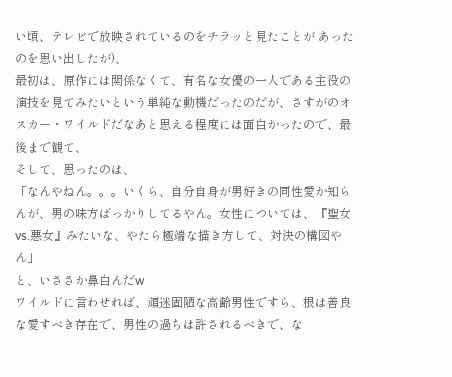い頃、テレビで放映されているのをチラッと見たことが あったのを思い出したが)、
最初は、原作には関係なくて、有名な女優の一人である主役の演技を見てみたいという単純な動機だったのだが、さすがのオスカー・ワイルドだなあと思える程度には面白かったので、最後まで観て、
そして、思ったのは、
「なんやねん。。。いくら、自分自身が男好きの同性愛か知らんが、男の味方ばっかりしてるやん。女性については、『聖女vs.悪女』みたいな、やたら極端な描き方して、対決の構図やん」
と、いささか鼻白んだw
ワイルドに言わせれば、頑迷固陋な高齢男性ですら、根は善良な愛すべき存在で、男性の過ちは許されるべきで、な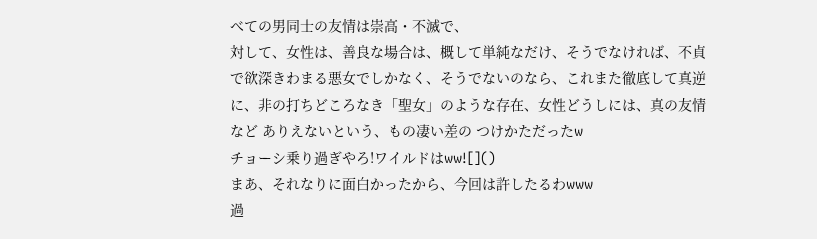べての男同士の友情は崇高・不滅で、
対して、女性は、善良な場合は、概して単純なだけ、そうでなければ、不貞で欲深きわまる悪女でしかなく、そうでないのなら、これまた徹底して真逆に、非の打ちどころなき「聖女」のような存在、女性どうしには、真の友情など ありえないという、もの凄い差の つけかただったw
チョーシ乗り過ぎやろ!ワイルドはww![]()
まあ、それなりに面白かったから、今回は許したるわwww
過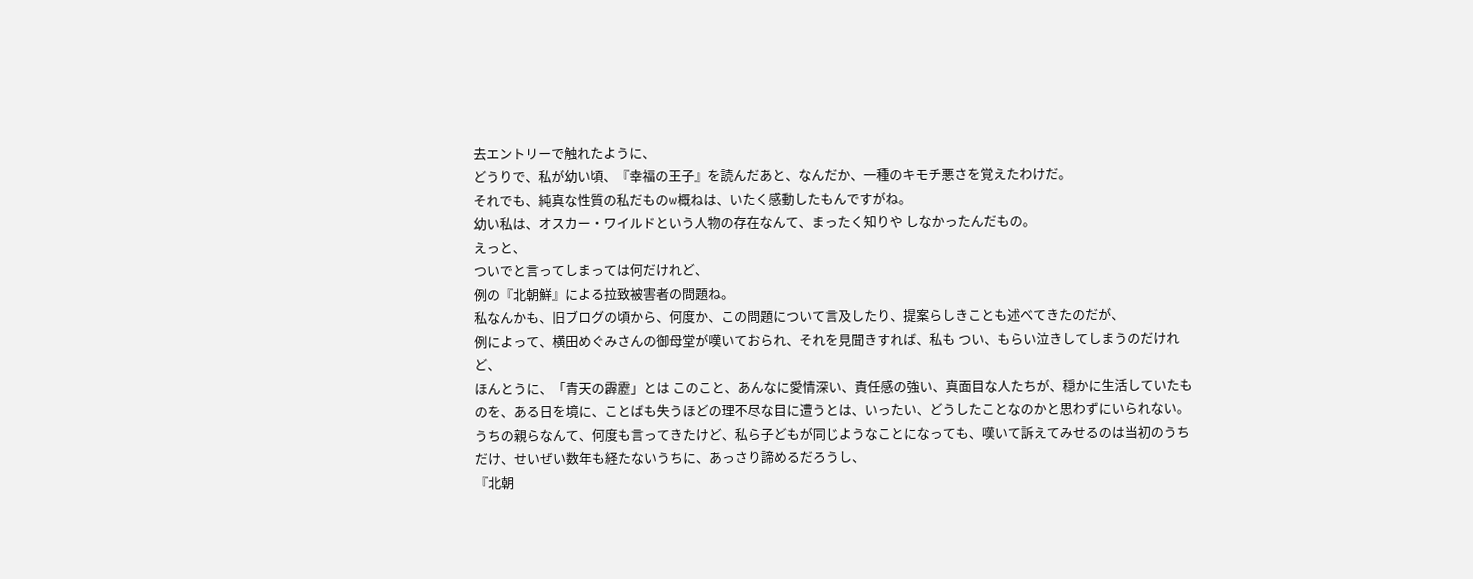去エントリーで触れたように、
どうりで、私が幼い頃、『幸福の王子』を読んだあと、なんだか、一種のキモチ悪さを覚えたわけだ。
それでも、純真な性質の私だものw概ねは、いたく感動したもんですがね。
幼い私は、オスカー・ワイルドという人物の存在なんて、まったく知りや しなかったんだもの。
えっと、
ついでと言ってしまっては何だけれど、
例の『北朝鮮』による拉致被害者の問題ね。
私なんかも、旧ブログの頃から、何度か、この問題について言及したり、提案らしきことも述べてきたのだが、
例によって、横田めぐみさんの御母堂が嘆いておられ、それを見聞きすれば、私も つい、もらい泣きしてしまうのだけれど、
ほんとうに、「青天の霹靂」とは このこと、あんなに愛情深い、責任感の強い、真面目な人たちが、穏かに生活していたものを、ある日を境に、ことばも失うほどの理不尽な目に遭うとは、いったい、どうしたことなのかと思わずにいられない。
うちの親らなんて、何度も言ってきたけど、私ら子どもが同じようなことになっても、嘆いて訴えてみせるのは当初のうちだけ、せいぜい数年も経たないうちに、あっさり諦めるだろうし、
『北朝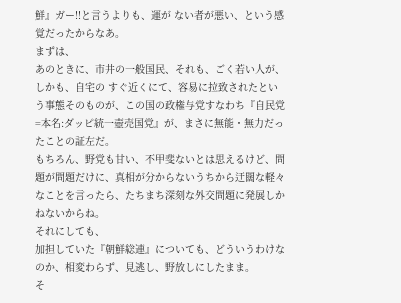鮮』ガー!!と言うよりも、運が ない者が悪い、という感覚だったからなあ。
まずは、
あのときに、市井の一般国民、それも、ごく若い人が、しかも、自宅の すぐ近くにて、容易に拉致されたという事態そのものが、この国の政権与党すなわち『自民党=本名:ダッピ統一壺売国党』が、まさに無能・無力だったことの証左だ。
もちろん、野党も甘い、不甲斐ないとは思えるけど、問題が問題だけに、真相が分からないうちから迂闊な軽々なことを言ったら、たちまち深刻な外交問題に発展しかねないからね。
それにしても、
加担していた『朝鮮総連』についても、どういうわけなのか、相変わらず、見逃し、野放しにしたまま。
そ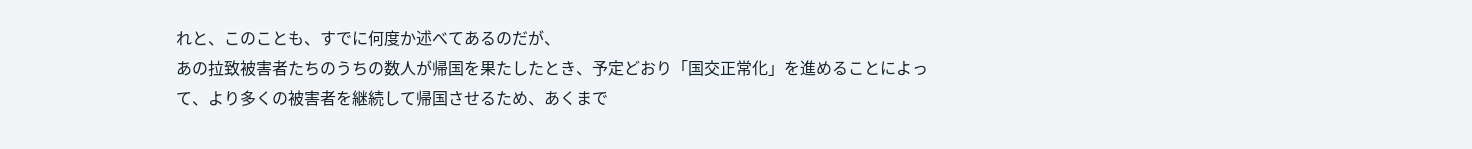れと、このことも、すでに何度か述べてあるのだが、
あの拉致被害者たちのうちの数人が帰国を果たしたとき、予定どおり「国交正常化」を進めることによって、より多くの被害者を継続して帰国させるため、あくまで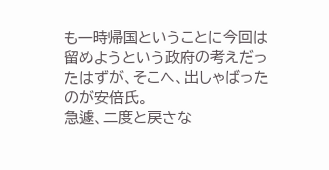も一時帰国ということに今回は留めようという政府の考えだったはずが、そこへ、出しゃばったのが安倍氏。
急遽、二度と戻さな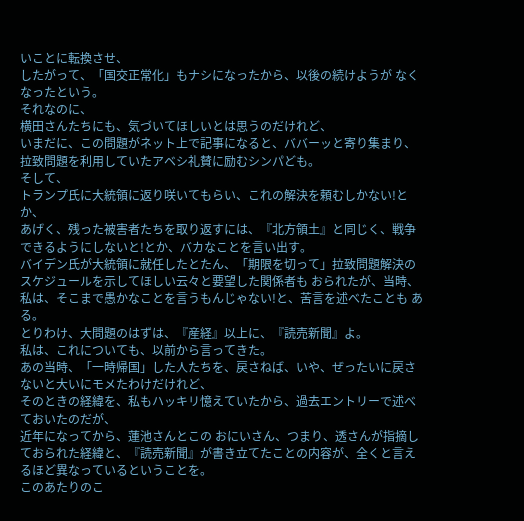いことに転換させ、
したがって、「国交正常化」もナシになったから、以後の続けようが なくなったという。
それなのに、
横田さんたちにも、気づいてほしいとは思うのだけれど、
いまだに、この問題がネット上で記事になると、ババーッと寄り集まり、拉致問題を利用していたアベシ礼賛に励むシンパども。
そして、
トランプ氏に大統領に返り咲いてもらい、これの解決を頼むしかない!とか、
あげく、残った被害者たちを取り返すには、『北方領土』と同じく、戦争できるようにしないと!とか、バカなことを言い出す。
バイデン氏が大統領に就任したとたん、「期限を切って」拉致問題解決のスケジュールを示してほしい云々と要望した関係者も おられたが、当時、私は、そこまで愚かなことを言うもんじゃない!と、苦言を述べたことも ある。
とりわけ、大問題のはずは、『産経』以上に、『読売新聞』よ。
私は、これについても、以前から言ってきた。
あの当時、「一時帰国」した人たちを、戻さねば、いや、ぜったいに戻さないと大いにモメたわけだけれど、
そのときの経緯を、私もハッキリ憶えていたから、過去エントリーで述べておいたのだが、
近年になってから、蓮池さんとこの おにいさん、つまり、透さんが指摘しておられた経緯と、『読売新聞』が書き立てたことの内容が、全くと言えるほど異なっているということを。
このあたりのこ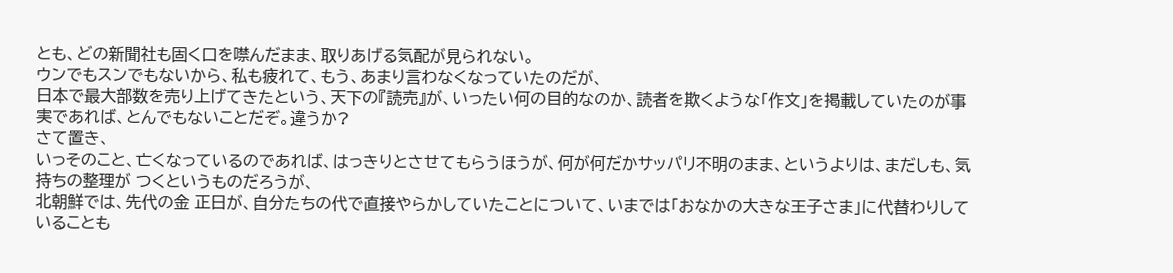とも、どの新聞社も固く口を噤んだまま、取りあげる気配が見られない。
ウンでもスンでもないから、私も疲れて、もう、あまり言わなくなっていたのだが、
日本で最大部数を売り上げてきたという、天下の『読売』が、いったい何の目的なのか、読者を欺くような「作文」を掲載していたのが事実であれば、とんでもないことだぞ。違うか?
さて置き、
いっそのこと、亡くなっているのであれば、はっきりとさせてもらうほうが、何が何だかサッパリ不明のまま、というよりは、まだしも、気持ちの整理が つくというものだろうが、
北朝鮮では、先代の金 正日が、自分たちの代で直接やらかしていたことについて、いまでは「おなかの大きな王子さま」に代替わりしていることも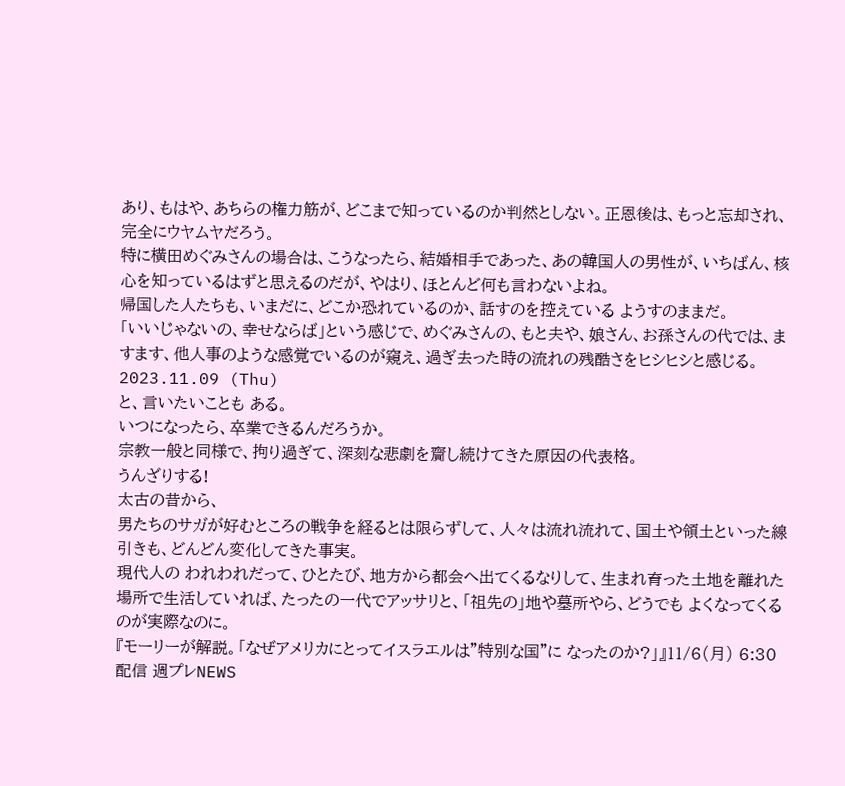あり、もはや、あちらの権力筋が、どこまで知っているのか判然としない。正恩後は、もっと忘却され、完全にウヤムヤだろう。
特に横田めぐみさんの場合は、こうなったら、結婚相手であった、あの韓国人の男性が、いちばん、核心を知っているはずと思えるのだが、やはり、ほとんど何も言わないよね。
帰国した人たちも、いまだに、どこか恐れているのか、話すのを控えている ようすのままだ。
「いいじゃないの、幸せならば」という感じで、めぐみさんの、もと夫や、娘さん、お孫さんの代では、ますます、他人事のような感覚でいるのが窺え、過ぎ去った時の流れの残酷さをヒシヒシと感じる。
2023.11.09 (Thu)
と、言いたいことも ある。
いつになったら、卒業できるんだろうか。
宗教一般と同様で、拘り過ぎて、深刻な悲劇を齎し続けてきた原因の代表格。
うんざりする!
太古の昔から、
男たちのサガが好むところの戦争を経るとは限らずして、人々は流れ流れて、国土や領土といった線引きも、どんどん変化してきた事実。
現代人の われわれだって、ひとたび、地方から都会へ出てくるなりして、生まれ育った土地を離れた場所で生活していれば、たったの一代でアッサリと、「祖先の」地や墓所やら、どうでも よくなってくるのが実際なのに。
『モーリーが解説。「なぜアメリカにとってイスラエルは"特別な国"に なったのか?」』11/6(月) 6:30配信 週プレNEWS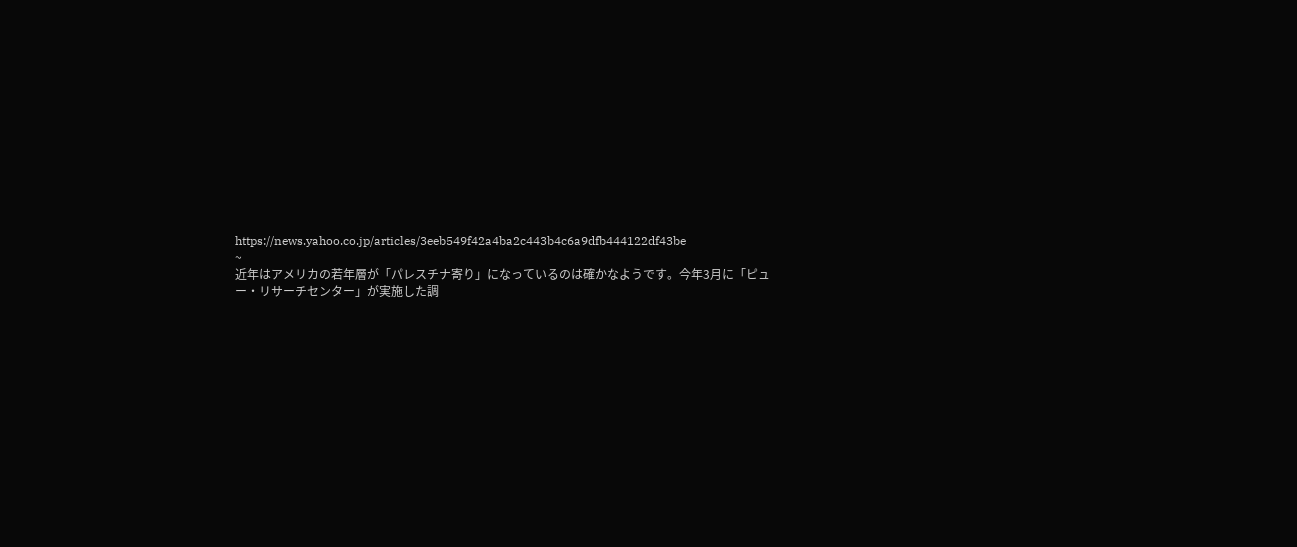https://news.yahoo.co.jp/articles/3eeb549f42a4ba2c443b4c6a9dfb444122df43be
~
近年はアメリカの若年層が「パレスチナ寄り」になっているのは確かなようです。今年3月に「ピュー・リサーチセンター」が実施した調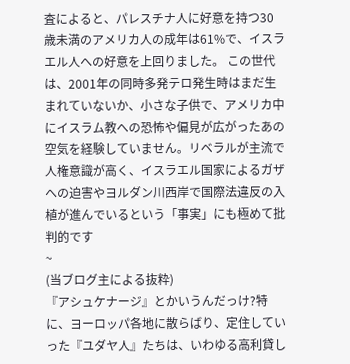査によると、パレスチナ人に好意を持つ30歳未満のアメリカ人の成年は61%で、イスラエル人への好意を上回りました。 この世代は、2001年の同時多発テロ発生時はまだ生まれていないか、小さな子供で、アメリカ中にイスラム教への恐怖や偏見が広がったあの空気を経験していません。リベラルが主流で人権意識が高く、イスラエル国家によるガザへの迫害やヨルダン川西岸で国際法違反の入植が進んでいるという「事実」にも極めて批判的です
~
(当ブログ主による抜粋)
『アシュケナージ』とかいうんだっけ?特に、ヨーロッパ各地に散らばり、定住していった『ユダヤ人』たちは、いわゆる高利貸し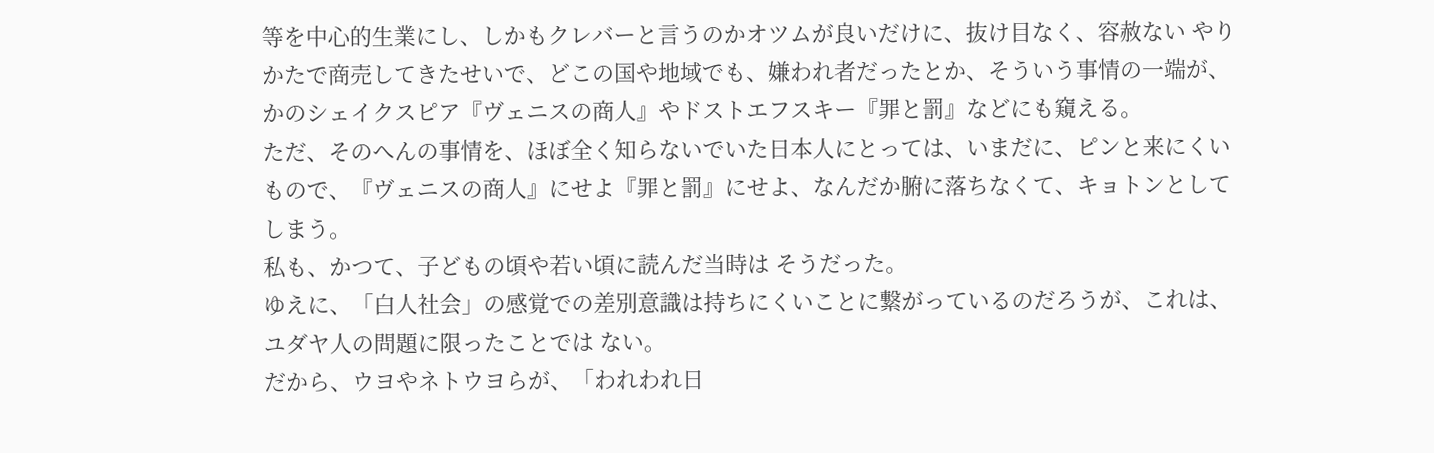等を中心的生業にし、しかもクレバーと言うのかオツムが良いだけに、抜け目なく、容赦ない やりかたで商売してきたせいで、どこの国や地域でも、嫌われ者だったとか、そういう事情の一端が、かのシェイクスピア『ヴェニスの商人』やドストエフスキー『罪と罰』などにも窺える。
ただ、そのへんの事情を、ほぼ全く知らないでいた日本人にとっては、いまだに、ピンと来にくいもので、『ヴェニスの商人』にせよ『罪と罰』にせよ、なんだか腑に落ちなくて、キョトンとしてしまう。
私も、かつて、子どもの頃や若い頃に読んだ当時は そうだった。
ゆえに、「白人社会」の感覚での差別意識は持ちにくいことに繋がっているのだろうが、これは、ユダヤ人の問題に限ったことでは ない。
だから、ウヨやネトウヨらが、「われわれ日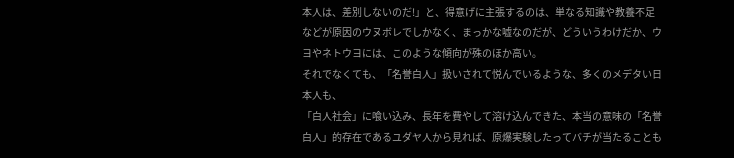本人は、差別しないのだ!」と、得意げに主張するのは、単なる知識や教養不足などが原因のウヌボレでしかなく、まっかな嘘なのだが、どういうわけだか、ウヨやネトウヨには、このような傾向が殊のほか高い。
それでなくても、「名誉白人」扱いされて悦んでいるような、多くのメデタい日本人も、
「白人社会」に喰い込み、長年を費やして溶け込んできた、本当の意味の「名誉白人」的存在であるユダヤ人から見れば、原爆実験したってバチが当たることも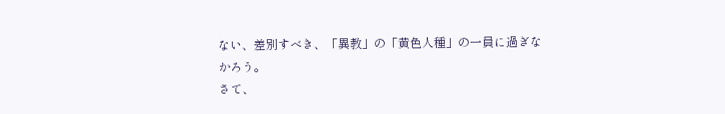ない、差別すべき、「異教」の「黄色人種」の一員に過ぎなかろう。
さて、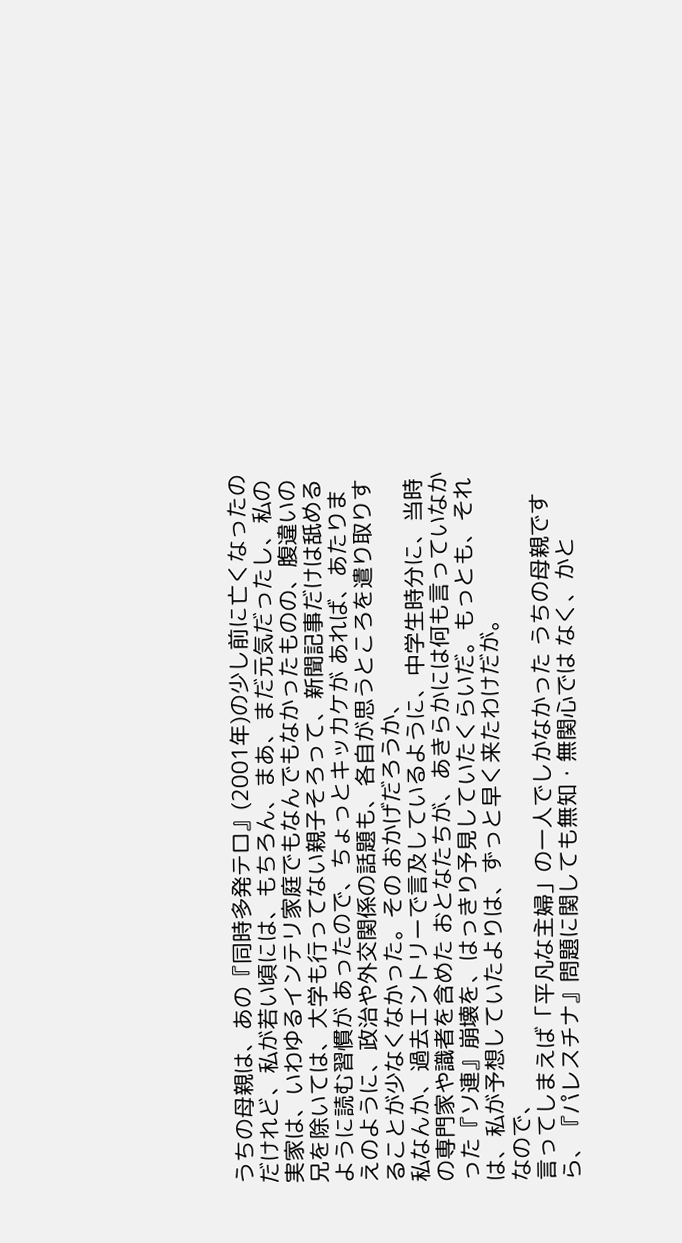うちの母親は、あの『同時多発テロ』(2001年)の少し前に亡くなったのだけれど、私が若い頃には、もちろん、まあ、まだ元気だったし、私の実家は、いわゆるインテリ家庭でもなんでもなかったものの、腹違いの兄を除いては、大学も行ってない親子そろって、新聞記事だけは舐めるように読む習慣が あったので、ちょっとキッカケが あれば、あたりまえのように、政治や外交関係の話題も、各自が思うところを遣り取りすることが少なくなかった。その おかげだろうか、
私なんか、過去エントリーで言及しているように、中学生時分に、当時の専門家や識者を含めた おとなたちが、あきらかには何も言っていなかった『ソ連』崩壊を、はっきり予見していたくらいだ。もっとも、それは、私が予想していたよりは、ずっと早く来たわけだが。
なので、
言ってしまえば「平凡な主婦」の一人でしかなかった うちの母親ですら、『パレスチナ』問題に関しても無知・無関心では なく、かと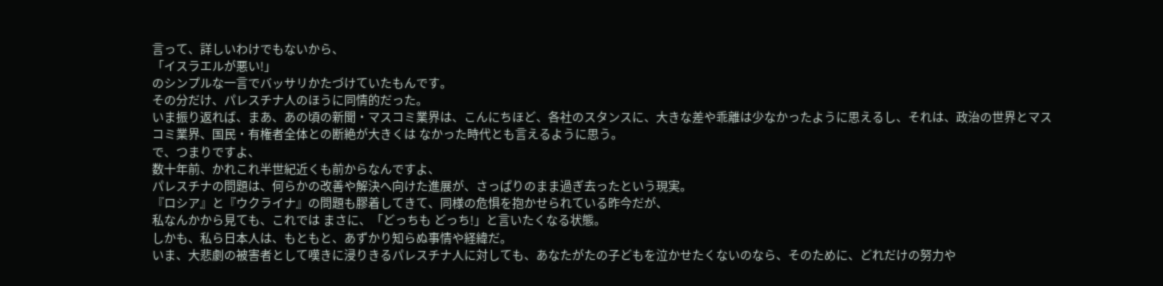言って、詳しいわけでもないから、
「イスラエルが悪い!」
のシンプルな一言でバッサリかたづけていたもんです。
その分だけ、パレスチナ人のほうに同情的だった。
いま振り返れば、まあ、あの頃の新聞・マスコミ業界は、こんにちほど、各社のスタンスに、大きな差や乖離は少なかったように思えるし、それは、政治の世界とマスコミ業界、国民・有権者全体との断絶が大きくは なかった時代とも言えるように思う。
で、つまりですよ、
数十年前、かれこれ半世紀近くも前からなんですよ、
パレスチナの問題は、何らかの改善や解決へ向けた進展が、さっぱりのまま過ぎ去ったという現実。
『ロシア』と『ウクライナ』の問題も膠着してきて、同様の危惧を抱かせられている昨今だが、
私なんかから見ても、これでは まさに、「どっちも どっち!」と言いたくなる状態。
しかも、私ら日本人は、もともと、あずかり知らぬ事情や経緯だ。
いま、大悲劇の被害者として嘆きに浸りきるパレスチナ人に対しても、あなたがたの子どもを泣かせたくないのなら、そのために、どれだけの努力や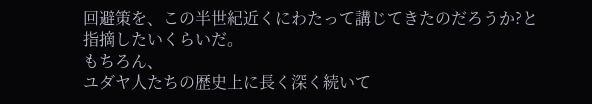回避策を、この半世紀近くにわたって講じてきたのだろうか?と指摘したいくらいだ。
もちろん、
ユダヤ人たちの歴史上に長く深く続いて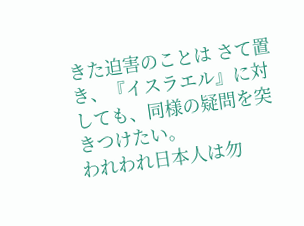きた迫害のことは さて置き、『イスラエル』に対しても、同様の疑問を突きつけたい。
われわれ日本人は勿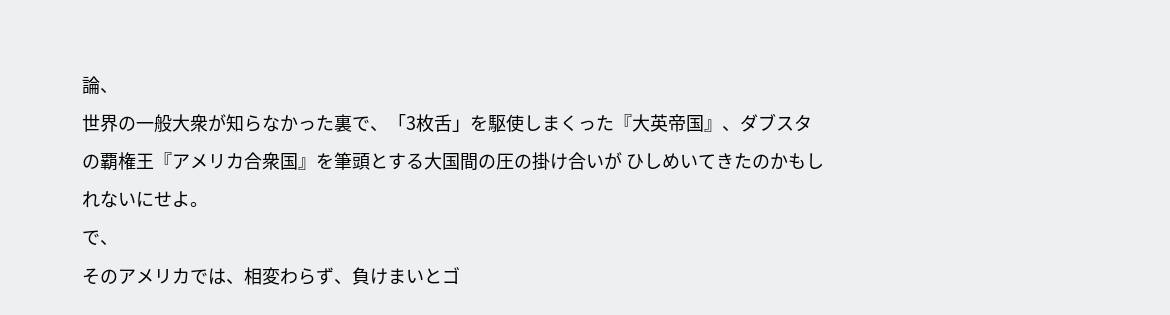論、
世界の一般大衆が知らなかった裏で、「3枚舌」を駆使しまくった『大英帝国』、ダブスタの覇権王『アメリカ合衆国』を筆頭とする大国間の圧の掛け合いが ひしめいてきたのかもしれないにせよ。
で、
そのアメリカでは、相変わらず、負けまいとゴ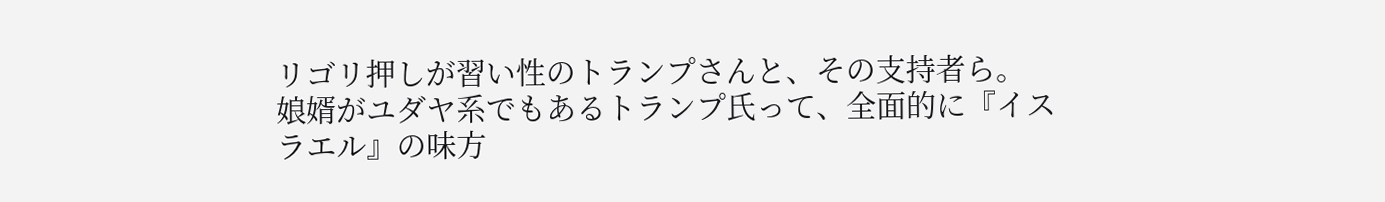リゴリ押しが習い性のトランプさんと、その支持者ら。
娘婿がユダヤ系でもあるトランプ氏って、全面的に『イスラエル』の味方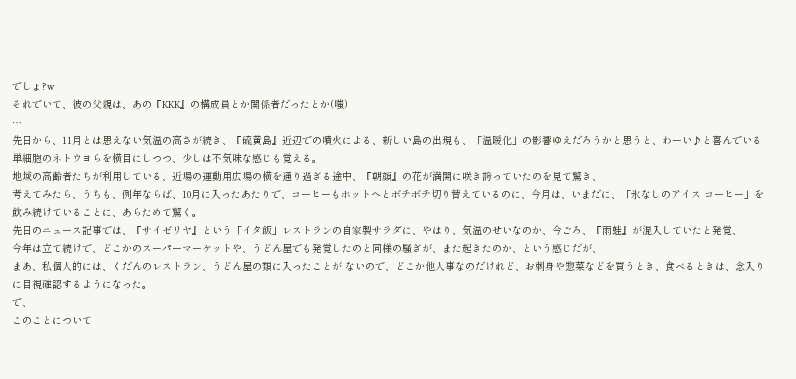でしょ?w
それでいて、彼の父親は、あの『KKK』の構成員とか関係者だったとか(嗤)
…
先日から、11月とは思えない気温の高さが続き、『硫黄島』近辺での噴火による、新しい島の出現も、「温暖化」の影響ゆえだろうかと思うと、わーい♪と喜んでいる単細胞のネトウヨらを横目にしつつ、少しは不気味な感じも覚える。
地域の高齢者たちが利用している、近場の運動用広場の横を通り過ぎる途中、『朝顔』の花が満開に咲き誇っていたのを見て驚き、
考えてみたら、うちも、例年ならば、10月に入ったあたりで、コーヒーもホットへとボチボチ切り替えているのに、今月は、いまだに、「氷なしのアイス コーヒー」を飲み続けていることに、あらためて驚く。
先日のニュース記事では、『サイゼリヤ』という「イタ飯」レストランの自家製サラダに、やはり、気温のせいなのか、今ごろ、『雨蛙』が混入していたと発覚、
今年は立て続けで、どこかのスーパーマーケットや、うどん屋でも発覚したのと同様の騒ぎが、また起きたのか、という感じだが、
まあ、私個人的には、くだんのレストラン、うどん屋の類に入ったことが ないので、どこか他人事なのだけれど、お刺身や惣菜などを買うとき、食べるときは、念入りに目視確認するようになった。
で、
このことについて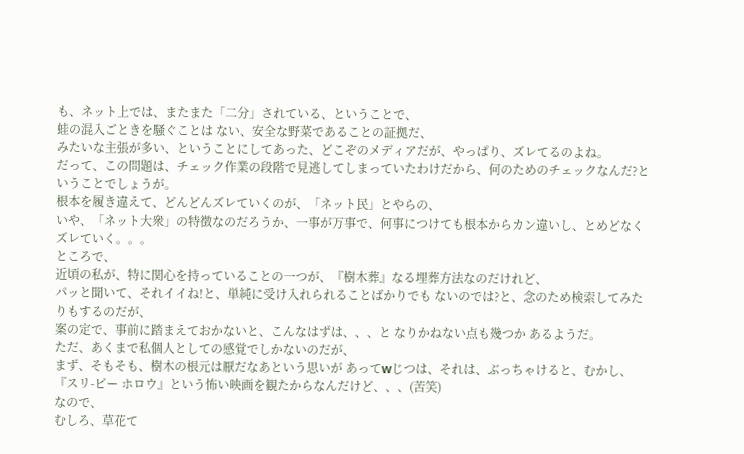も、ネット上では、またまた「二分」されている、ということで、
蛙の混入ごときを騒ぐことは ない、安全な野菜であることの証拠だ、
みたいな主張が多い、ということにしてあった、どこぞのメディアだが、やっぱり、ズレてるのよね。
だって、この問題は、チェック作業の段階で見逃してしまっていたわけだから、何のためのチェックなんだ?ということでしょうが。
根本を履き違えて、どんどんズレていくのが、「ネット民」とやらの、
いや、「ネット大衆」の特徴なのだろうか、一事が万事で、何事につけても根本からカン違いし、とめどなくズレていく。。。
ところで、
近頃の私が、特に関心を持っていることの一つが、『樹木葬』なる埋葬方法なのだけれど、
パッと聞いて、それイイね!と、単純に受け入れられることばかりでも ないのでは?と、念のため検索してみたりもするのだが、
案の定で、事前に踏まえておかないと、こんなはずは、、、と なりかねない点も幾つか あるようだ。
ただ、あくまで私個人としての感覚でしかないのだが、
まず、そもそも、樹木の根元は厭だなあという思いが あってwじつは、それは、ぶっちゃけると、むかし、『スリ-ピー ホロウ』という怖い映画を観たからなんだけど、、、(苦笑)
なので、
むしろ、草花て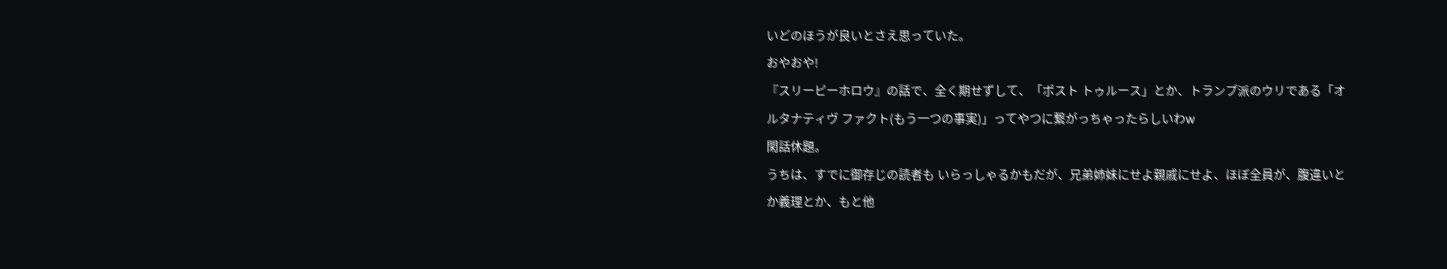いどのほうが良いとさえ思っていた。
おやおや!
『スリーピーホロウ』の話で、全く期せずして、「ポスト トゥルース」とか、トランプ派のウリである「オルタナティヴ ファクト(もう一つの事実)」ってやつに繋がっちゃったらしいわw
閑話休題。
うちは、すでに御存じの読者も いらっしゃるかもだが、兄弟姉妹にせよ親戚にせよ、ほぼ全員が、腹違いとか義理とか、もと他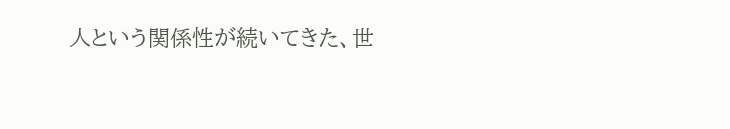人という関係性が続いてきた、世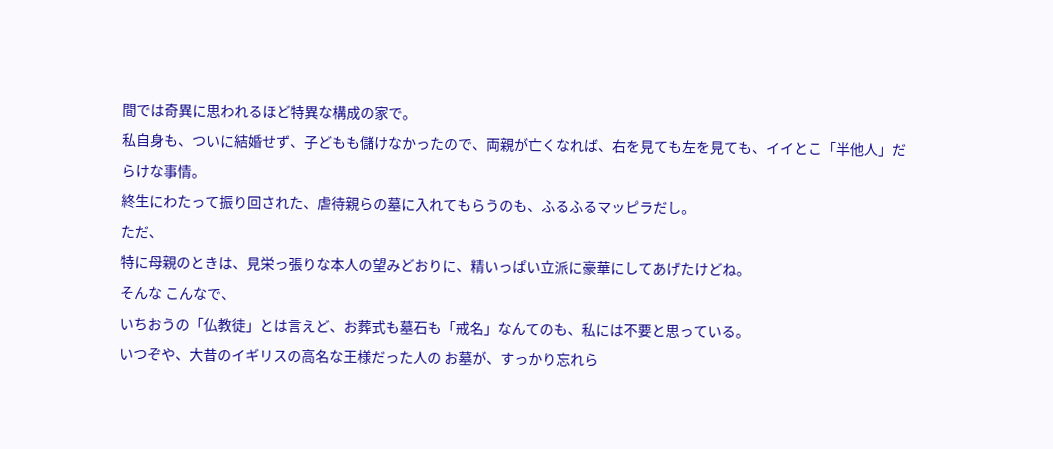間では奇異に思われるほど特異な構成の家で。
私自身も、ついに結婚せず、子どもも儲けなかったので、両親が亡くなれば、右を見ても左を見ても、イイとこ「半他人」だらけな事情。
終生にわたって振り回された、虐待親らの墓に入れてもらうのも、ふるふるマッピラだし。
ただ、
特に母親のときは、見栄っ張りな本人の望みどおりに、精いっぱい立派に豪華にしてあげたけどね。
そんな こんなで、
いちおうの「仏教徒」とは言えど、お葬式も墓石も「戒名」なんてのも、私には不要と思っている。
いつぞや、大昔のイギリスの高名な王様だった人の お墓が、すっかり忘れら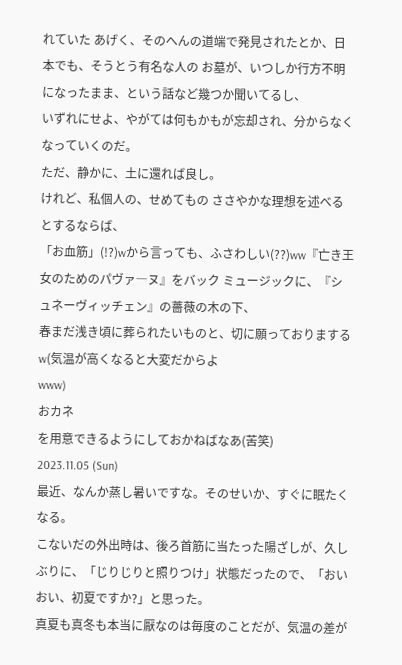れていた あげく、そのへんの道端で発見されたとか、日本でも、そうとう有名な人の お墓が、いつしか行方不明になったまま、という話など幾つか聞いてるし、
いずれにせよ、やがては何もかもが忘却され、分からなくなっていくのだ。
ただ、静かに、土に還れば良し。
けれど、私個人の、せめてもの ささやかな理想を述べるとするならば、
「お血筋」(!?)wから言っても、ふさわしい(??)ww『亡き王女のためのパヴァ―ヌ』をバック ミュージックに、『シュネーヴィッチェン』の薔薇の木の下、
春まだ浅き頃に葬られたいものと、切に願っておりまするw(気温が高くなると大変だからよ
www)
おカネ
を用意できるようにしておかねばなあ(苦笑)
2023.11.05 (Sun)
最近、なんか蒸し暑いですな。そのせいか、すぐに眠たくなる。
こないだの外出時は、後ろ首筋に当たった陽ざしが、久しぶりに、「じりじりと照りつけ」状態だったので、「おいおい、初夏ですか?」と思った。
真夏も真冬も本当に厭なのは毎度のことだが、気温の差が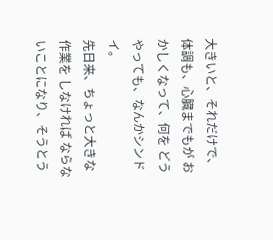大きいと、それだけで、体調も、心臓までもが おかしくなって、何を どうやっても、なんかシンドイ。
先日来、ちょっと大きな作業を しなければ ならないことになり、そうとう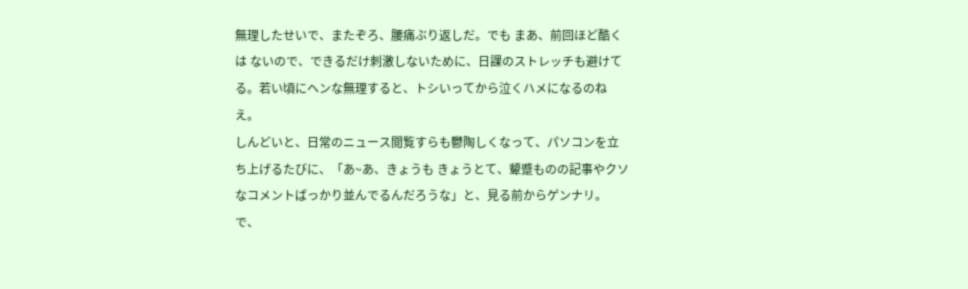無理したせいで、またぞろ、腰痛ぶり返しだ。でも まあ、前回ほど酷くは ないので、できるだけ刺激しないために、日課のストレッチも避けてる。若い頃にヘンな無理すると、トシいってから泣くハメになるのねえ。
しんどいと、日常のニュース閲覧すらも鬱陶しくなって、パソコンを立ち上げるたびに、「あ~あ、きょうも きょうとて、顰蹙ものの記事やクソなコメントばっかり並んでるんだろうな」と、見る前からゲンナリ。
で、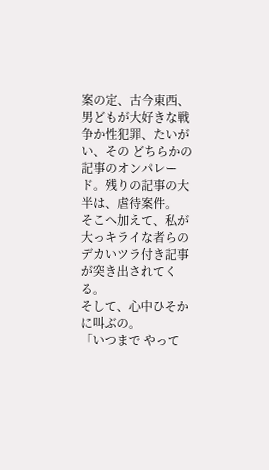案の定、古今東西、男どもが大好きな戦争か性犯罪、たいがい、その どちらかの記事のオンパレード。残りの記事の大半は、虐待案件。
そこへ加えて、私が大っキライな者らのデカいツラ付き記事が突き出されてくる。
そして、心中ひそかに叫ぶの。
「いつまで やって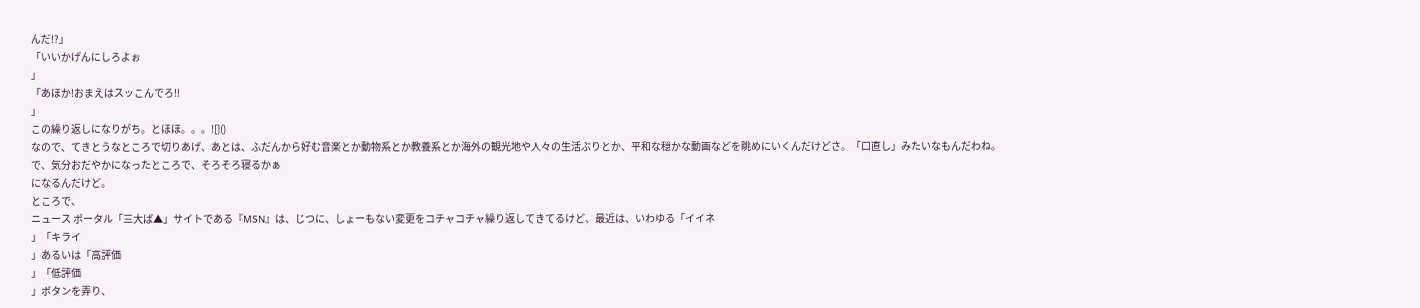んだ!?」
「いいかげんにしろよぉ
」
「あほか!おまえはスッこんでろ!!
」
この繰り返しになりがち。とほほ。。。![]()
なので、てきとうなところで切りあげ、あとは、ふだんから好む音楽とか動物系とか教養系とか海外の観光地や人々の生活ぶりとか、平和な穏かな動画などを眺めにいくんだけどさ。「口直し」みたいなもんだわね。
で、気分おだやかになったところで、そろそろ寝るかぁ
になるんだけど。
ところで、
ニュース ポータル「三大ば▲」サイトである『MSN』は、じつに、しょーもない変更をコチャコチャ繰り返してきてるけど、最近は、いわゆる「イイネ
」「キライ
」あるいは「高評価
」「低評価
」ボタンを弄り、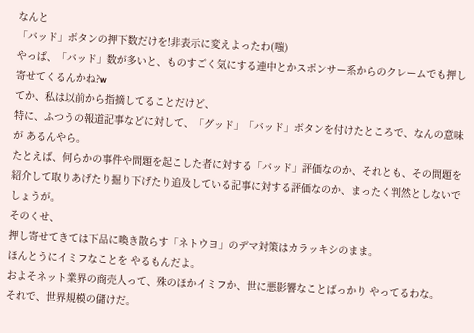なんと
「バッド」ボタンの押下数だけを!非表示に変えよったわ(嗤)
やっぱ、「バッド」数が多いと、ものすごく気にする連中とかスポンサー系からのクレームでも押し寄せてくるんかね?w
てか、私は以前から指摘してることだけど、
特に、ふつうの報道記事などに対して、「グッド」「バッド」ボタンを付けたところで、なんの意味が あるんやら。
たとえば、何らかの事件や問題を起こした者に対する「バッド」評価なのか、それとも、その問題を紹介して取りあげたり掘り下げたり追及している記事に対する評価なのか、まったく判然としないでしょうが。
そのくせ、
押し寄せてきては下品に喚き散らす「ネトウヨ」のデマ対策はカラッキシのまま。
ほんとうにイミフなことを やるもんだよ。
およそネット業界の商売人って、殊のほかイミフか、世に悪影響なことばっかり やってるわな。
それで、世界規模の儲けだ。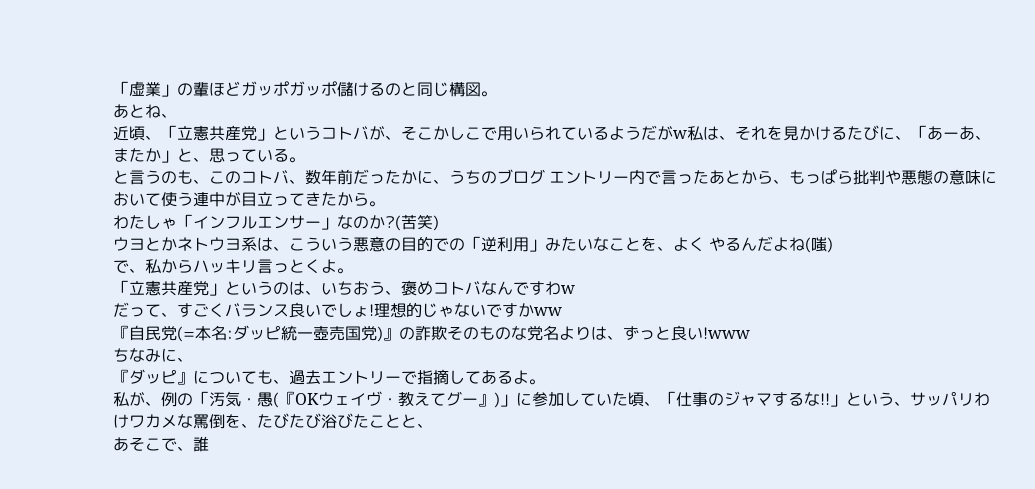「虚業」の輩ほどガッポガッポ儲けるのと同じ構図。
あとね、
近頃、「立憲共産党」というコトバが、そこかしこで用いられているようだがw私は、それを見かけるたびに、「あーあ、またか」と、思っている。
と言うのも、このコトバ、数年前だったかに、うちのブログ エントリー内で言ったあとから、もっぱら批判や悪態の意味に おいて使う連中が目立ってきたから。
わたしゃ「インフルエンサー」なのか?(苦笑)
ウヨとかネトウヨ系は、こういう悪意の目的での「逆利用」みたいなことを、よく やるんだよね(嗤)
で、私からハッキリ言っとくよ。
「立憲共産党」というのは、いちおう、褒めコトバなんですわw
だって、すごくバランス良いでしょ!理想的じゃないですかww
『自民党(=本名:ダッピ統一壺売国党)』の詐欺そのものな党名よりは、ずっと良い!www
ちなみに、
『ダッピ』についても、過去エントリーで指摘してあるよ。
私が、例の「汚気・愚(『OKウェイヴ・教えてグー』)」に参加していた頃、「仕事のジャマするな!!」という、サッパリわけワカメな罵倒を、たびたび浴びたことと、
あそこで、誰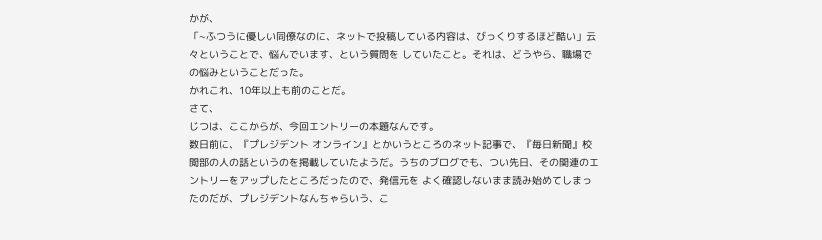かが、
「~ふつうに優しい同僚なのに、ネットで投稿している内容は、びっくりするほど酷い」云々ということで、悩んでいます、という質問を していたこと。それは、どうやら、職場での悩みということだった。
かれこれ、10年以上も前のことだ。
さて、
じつは、ここからが、今回エントリーの本題なんです。
数日前に、『プレジデント オンライン』とかいうところのネット記事で、『毎日新聞』校閲部の人の話というのを掲載していたようだ。うちのブログでも、つい先日、その関連のエントリーをアップしたところだったので、発信元を よく確認しないまま読み始めてしまったのだが、プレジデントなんちゃらいう、こ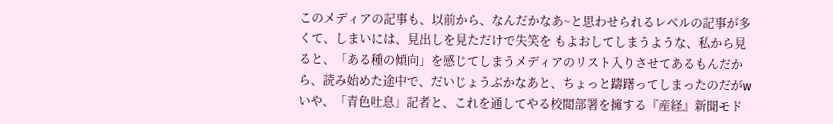このメディアの記事も、以前から、なんだかなあ~と思わせられるレベルの記事が多くて、しまいには、見出しを見ただけで失笑を もよおしてしまうような、私から見ると、「ある種の傾向」を感じてしまうメディアのリスト入りさせてあるもんだから、読み始めた途中で、だいじょうぶかなあと、ちょっと躊躇ってしまったのだがw
いや、「青色吐息」記者と、これを通してやる校閲部署を擁する『産経』新聞モド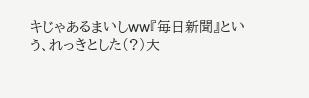キじゃあるまいしww『毎日新聞』という、れっきとした(?)大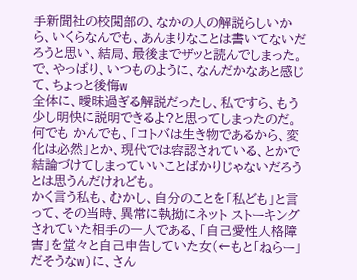手新聞社の校閲部の、なかの人の解説らしいから、いくらなんでも、あんまりなことは書いてないだろうと思い、結局、最後までザッと読んでしまった。
で、やっぱり、いつものように、なんだかなあと感じて、ちょっと後悔w
全体に、曖昧過ぎる解説だったし、私ですら、もう少し明快に説明できるよ?と思ってしまったのだ。
何でも かんでも、「コトバは生き物であるから、変化は必然」とか、現代では容認されている、とかで結論づけてしまっていいことばかりじゃないだろうとは思うんだけれども。
かく言う私も、むかし、自分のことを「私ども」と言って、その当時、異常に執拗にネット ストーキングされていた相手の一人である、「自己愛性人格障害」を堂々と自己申告していた女(←もと「ねらー」だそうなw)に、さん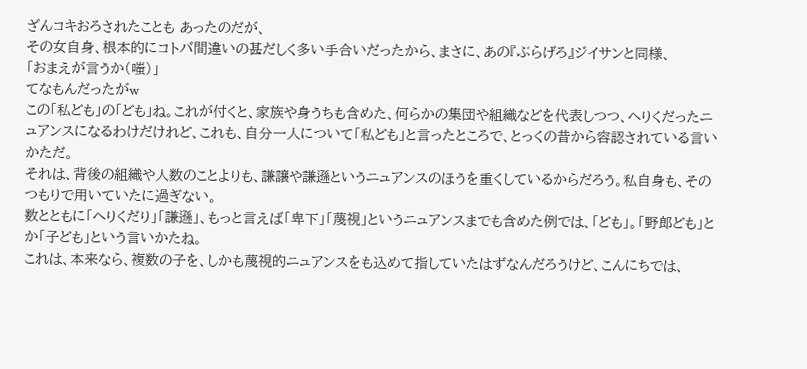ざんコキおろされたことも あったのだが、
その女自身、根本的にコトバ間違いの甚だしく多い手合いだったから、まさに、あの『ぶらげろ』ジイサンと同様、
「おまえが言うか(嗤)」
てなもんだったがw
この「私ども」の「ども」ね。これが付くと、家族や身うちも含めた、何らかの集団や組織などを代表しつつ、へりくだったニュアンスになるわけだけれど、これも、自分一人について「私ども」と言ったところで、とっくの昔から容認されている言いかただ。
それは、背後の組織や人数のことよりも、謙譲や謙遜というニュアンスのほうを重くしているからだろう。私自身も、そのつもりで用いていたに過ぎない。
数とともに「へりくだり」「謙遜」、もっと言えば「卑下」「蔑視」というニュアンスまでも含めた例では、「ども」。「野郎ども」とか「子ども」という言いかたね。
これは、本来なら、複数の子を、しかも蔑視的ニュアンスをも込めて指していたはずなんだろうけど、こんにちでは、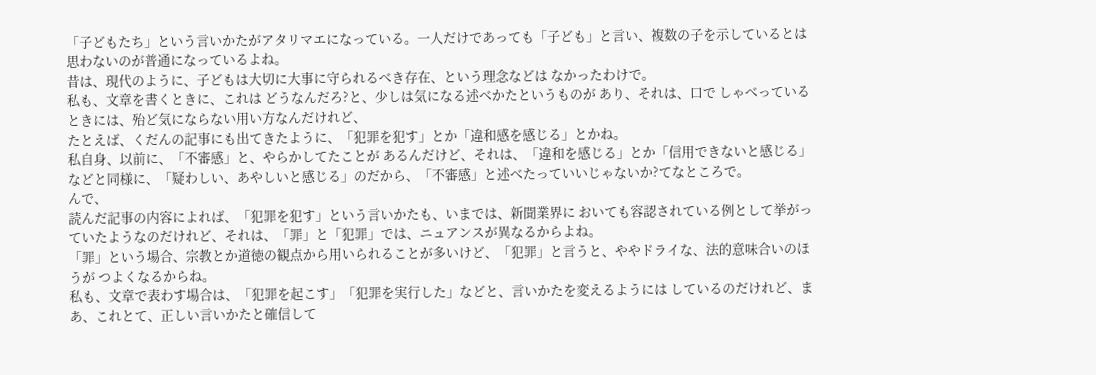「子どもたち」という言いかたがアタリマエになっている。一人だけであっても「子ども」と言い、複数の子を示しているとは思わないのが普通になっているよね。
昔は、現代のように、子どもは大切に大事に守られるべき存在、という理念などは なかったわけで。
私も、文章を書くときに、これは どうなんだろ?と、少しは気になる述べかたというものが あり、それは、口で しゃべっているときには、殆ど気にならない用い方なんだけれど、
たとえば、くだんの記事にも出てきたように、「犯罪を犯す」とか「違和感を感じる」とかね。
私自身、以前に、「不審感」と、やらかしてたことが あるんだけど、それは、「違和を感じる」とか「信用できないと感じる」などと同様に、「疑わしい、あやしいと感じる」のだから、「不審感」と述べたっていいじゃないか?てなところで。
んで、
読んだ記事の内容によれば、「犯罪を犯す」という言いかたも、いまでは、新聞業界に おいても容認されている例として挙がっていたようなのだけれど、それは、「罪」と「犯罪」では、ニュアンスが異なるからよね。
「罪」という場合、宗教とか道徳の観点から用いられることが多いけど、「犯罪」と言うと、ややドライな、法的意味合いのほうが つよくなるからね。
私も、文章で表わす場合は、「犯罪を起こす」「犯罪を実行した」などと、言いかたを変えるようには しているのだけれど、まあ、これとて、正しい言いかたと確信して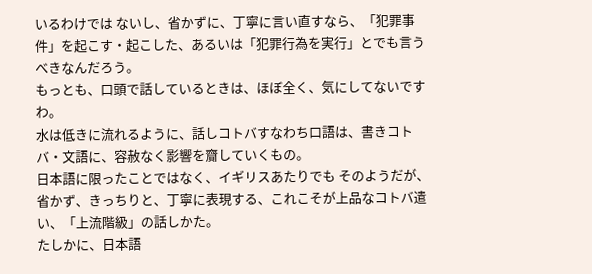いるわけでは ないし、省かずに、丁寧に言い直すなら、「犯罪事件」を起こす・起こした、あるいは「犯罪行為を実行」とでも言うべきなんだろう。
もっとも、口頭で話しているときは、ほぼ全く、気にしてないですわ。
水は低きに流れるように、話しコトバすなわち口語は、書きコトバ・文語に、容赦なく影響を齎していくもの。
日本語に限ったことではなく、イギリスあたりでも そのようだが、省かず、きっちりと、丁寧に表現する、これこそが上品なコトバ遣い、「上流階級」の話しかた。
たしかに、日本語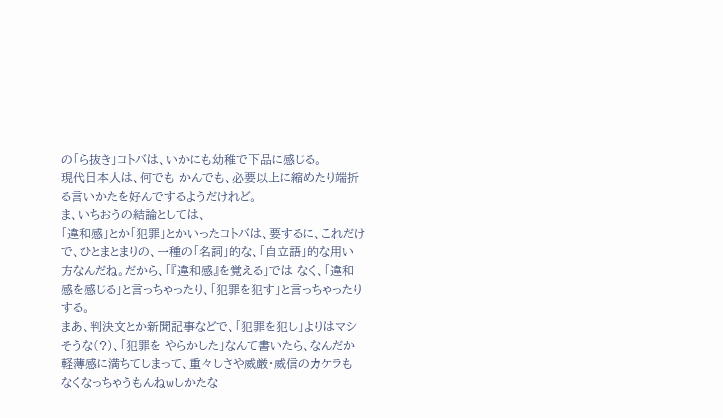の「ら抜き」コトバは、いかにも幼稚で下品に感じる。
現代日本人は、何でも かんでも、必要以上に縮めたり端折る言いかたを好んでするようだけれど。
ま、いちおうの結論としては、
「違和感」とか「犯罪」とかいったコトバは、要するに、これだけで、ひとまとまりの、一種の「名詞」的な、「自立語」的な用い方なんだね。だから、「『違和感』を覚える」では なく、「違和感を感じる」と言っちゃったり、「犯罪を犯す」と言っちゃったりする。
まあ、判決文とか新聞記事などで、「犯罪を犯し」よりはマシそうな(?)、「犯罪を やらかした」なんて書いたら、なんだか軽薄感に満ちてしまって、重々しさや威厳・威信のカケラも なくなっちゃうもんねwしかたな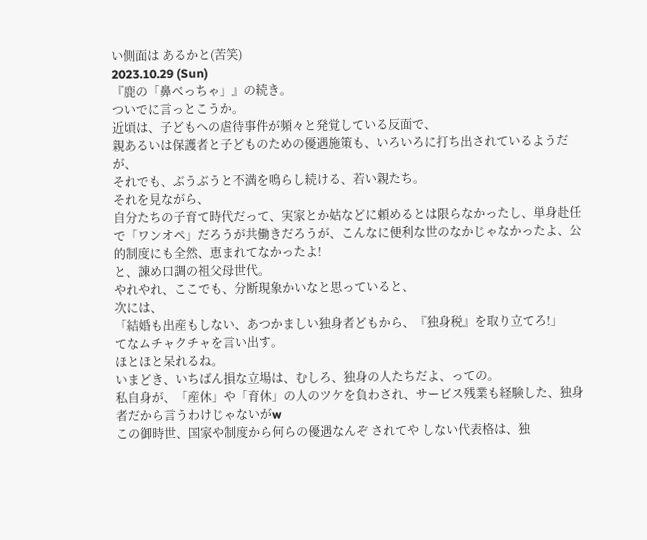い側面は あるかと(苦笑)
2023.10.29 (Sun)
『鹿の「鼻べっちゃ」』の続き。
ついでに言っとこうか。
近頃は、子どもへの虐待事件が頻々と発覚している反面で、
親あるいは保護者と子どものための優遇施策も、いろいろに打ち出されているようだが、
それでも、ぶうぶうと不満を鳴らし続ける、若い親たち。
それを見ながら、
自分たちの子育て時代だって、実家とか姑などに頼めるとは限らなかったし、単身赴任で「ワンオペ」だろうが共働きだろうが、こんなに便利な世のなかじゃなかったよ、公的制度にも全然、恵まれてなかったよ!
と、諌め口調の祖父母世代。
やれやれ、ここでも、分断現象かいなと思っていると、
次には、
「結婚も出産もしない、あつかましい独身者どもから、『独身税』を取り立てろ!」
てなムチャクチャを言い出す。
ほとほと呆れるね。
いまどき、いちばん損な立場は、むしろ、独身の人たちだよ、っての。
私自身が、「産休」や「育休」の人のツケを負わされ、サービス残業も経験した、独身者だから言うわけじゃないがw
この御時世、国家や制度から何らの優遇なんぞ されてや しない代表格は、独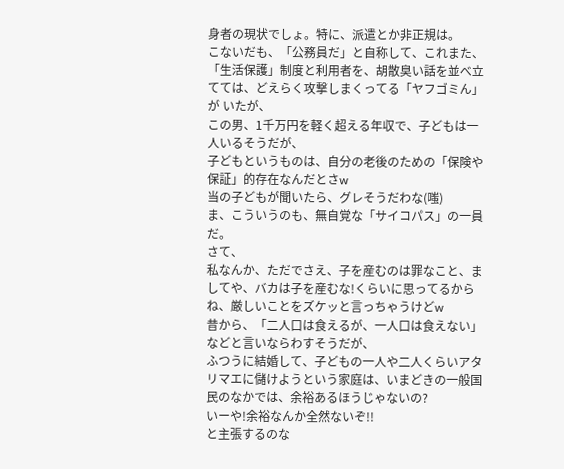身者の現状でしょ。特に、派遣とか非正規は。
こないだも、「公務員だ」と自称して、これまた、「生活保護」制度と利用者を、胡散臭い話を並べ立てては、どえらく攻撃しまくってる「ヤフゴミん」が いたが、
この男、1千万円を軽く超える年収で、子どもは一人いるそうだが、
子どもというものは、自分の老後のための「保険や保証」的存在なんだとさw
当の子どもが聞いたら、グレそうだわな(嗤)
ま、こういうのも、無自覚な「サイコパス」の一員だ。
さて、
私なんか、ただでさえ、子を産むのは罪なこと、ましてや、バカは子を産むな!くらいに思ってるからね、厳しいことをズケッと言っちゃうけどw
昔から、「二人口は食えるが、一人口は食えない」などと言いならわすそうだが、
ふつうに結婚して、子どもの一人や二人くらいアタリマエに儲けようという家庭は、いまどきの一般国民のなかでは、余裕あるほうじゃないの?
いーや!余裕なんか全然ないぞ!!
と主張するのな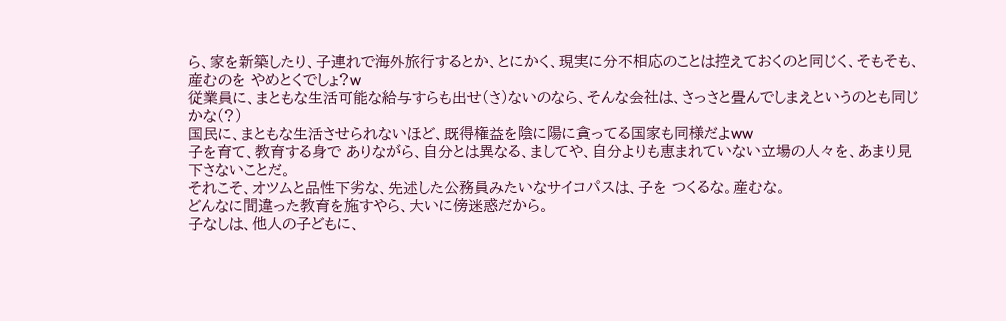ら、家を新築したり、子連れで海外旅行するとか、とにかく、現実に分不相応のことは控えておくのと同じく、そもそも、産むのを やめとくでしょ?w
従業員に、まともな生活可能な給与すらも出せ(さ)ないのなら、そんな会社は、さっさと畳んでしまえというのとも同じかな(?)
国民に、まともな生活させられないほど、既得権益を陰に陽に貪ってる国家も同様だよww
子を育て、教育する身で ありながら、自分とは異なる、ましてや、自分よりも恵まれていない立場の人々を、あまり見下さないことだ。
それこそ、オツムと品性下劣な、先述した公務員みたいなサイコパスは、子を つくるな。産むな。
どんなに間違った教育を施すやら、大いに傍迷惑だから。
子なしは、他人の子どもに、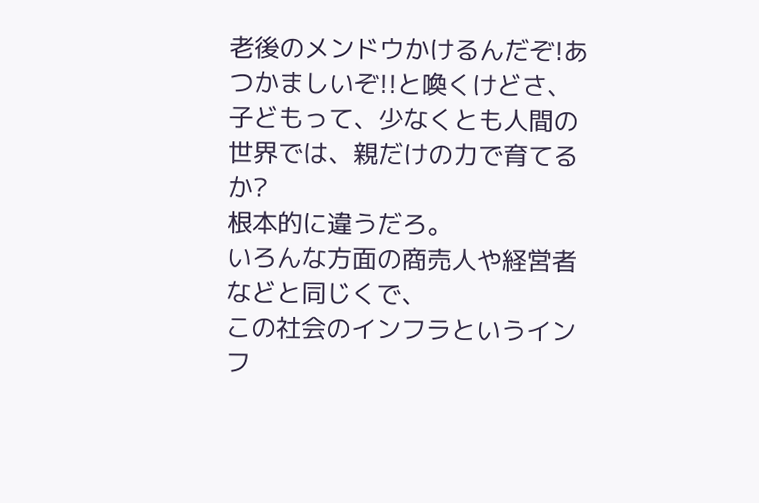老後のメンドウかけるんだぞ!あつかましいぞ!!と喚くけどさ、
子どもって、少なくとも人間の世界では、親だけの力で育てるか?
根本的に違うだろ。
いろんな方面の商売人や経営者などと同じくで、
この社会のインフラというインフ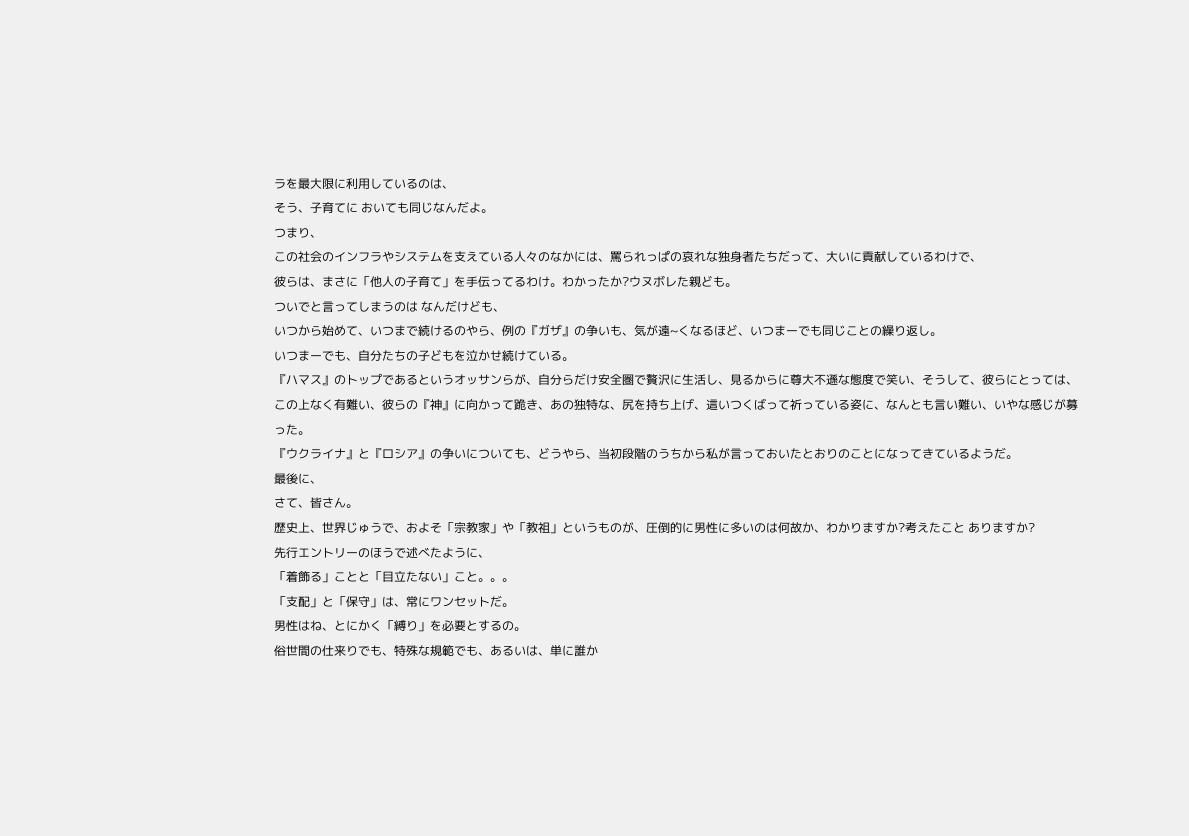ラを最大限に利用しているのは、
そう、子育てに おいても同じなんだよ。
つまり、
この社会のインフラやシステムを支えている人々のなかには、罵られっぱの哀れな独身者たちだって、大いに貢献しているわけで、
彼らは、まさに「他人の子育て」を手伝ってるわけ。わかったか?ウヌボレた親ども。
ついでと言ってしまうのは なんだけども、
いつから始めて、いつまで続けるのやら、例の『ガザ』の争いも、気が遠~くなるほど、いつまーでも同じことの繰り返し。
いつまーでも、自分たちの子どもを泣かせ続けている。
『ハマス』のトップであるというオッサンらが、自分らだけ安全圏で贅沢に生活し、見るからに尊大不遜な態度で笑い、そうして、彼らにとっては、この上なく有難い、彼らの『神』に向かって跪き、あの独特な、尻を持ち上げ、這いつくばって祈っている姿に、なんとも言い難い、いやな感じが募った。
『ウクライナ』と『ロシア』の争いについても、どうやら、当初段階のうちから私が言っておいたとおりのことになってきているようだ。
最後に、
さて、皆さん。
歴史上、世界じゅうで、およそ「宗教家」や「教祖」というものが、圧倒的に男性に多いのは何故か、わかりますか?考えたこと ありますか?
先行エントリーのほうで述べたように、
「着飾る」ことと「目立たない」こと。。。
「支配」と「保守」は、常にワンセットだ。
男性はね、とにかく「縛り」を必要とするの。
俗世間の仕来りでも、特殊な規範でも、あるいは、単に誰か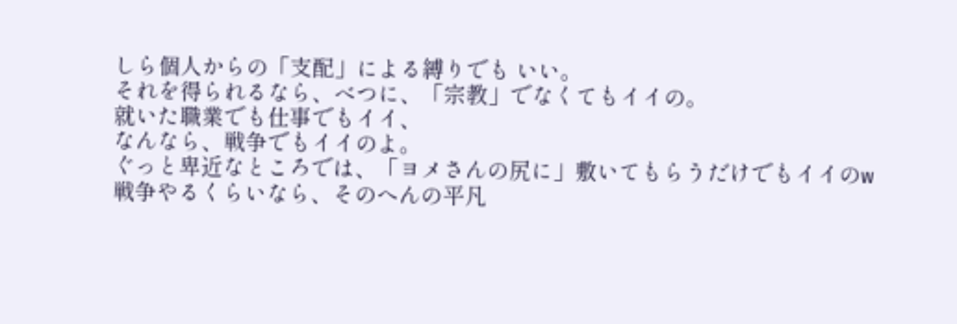しら個人からの「支配」による縛りでも いい。
それを得られるなら、べつに、「宗教」でなくてもイイの。
就いた職業でも仕事でもイイ、
なんなら、戦争でもイイのよ。
ぐっと卑近なところでは、「ヨメさんの尻に」敷いてもらうだけでもイイのw
戦争やるくらいなら、そのへんの平凡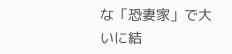な「恐妻家」で大いに結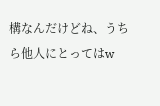構なんだけどね、うちら他人にとってはw